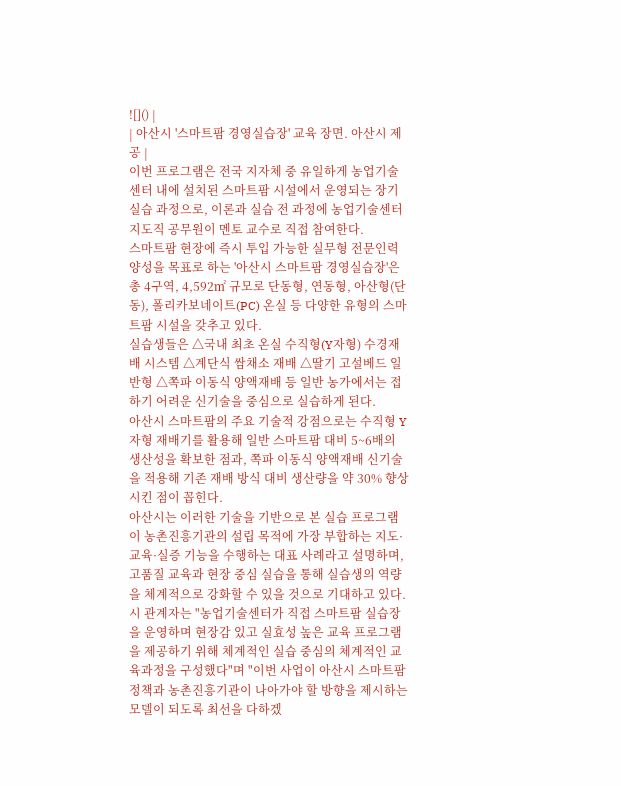![]() |
| 아산시 '스마트팜 경영실습장' 교육 장면. 아산시 제공 |
이번 프로그램은 전국 지자체 중 유일하게 농업기술센터 내에 설치된 스마트팜 시설에서 운영되는 장기 실습 과정으로, 이론과 실습 전 과정에 농업기술센터 지도직 공무원이 멘토 교수로 직접 참여한다.
스마트팜 현장에 즉시 투입 가능한 실무형 전문인력 양성을 목표로 하는 '아산시 스마트팜 경영실습장'은 총 4구역, 4,592㎡ 규모로 단동형, 연동형, 아산형(단동), 폴리카보네이트(PC) 온실 등 다양한 유형의 스마트팜 시설을 갖추고 있다.
실습생들은 △국내 최초 온실 수직형(Y자형) 수경재배 시스템 △계단식 쌈채소 재배 △딸기 고설베드 일반형 △쪽파 이동식 양액재배 등 일반 농가에서는 접하기 어려운 신기술을 중심으로 실습하게 된다.
아산시 스마트팜의 주요 기술적 강점으로는 수직형 Y자형 재배기를 활용해 일반 스마트팜 대비 5~6배의 생산성을 확보한 점과, 쪽파 이동식 양액재배 신기술을 적용해 기존 재배 방식 대비 생산량을 약 30% 향상시킨 점이 꼽힌다.
아산시는 이러한 기술을 기반으로 본 실습 프로그램이 농촌진흥기관의 설립 목적에 가장 부합하는 지도·교육·실증 기능을 수행하는 대표 사례라고 설명하며, 고품질 교육과 현장 중심 실습을 통해 실습생의 역량을 체계적으로 강화할 수 있을 것으로 기대하고 있다.
시 관계자는 "농업기술센터가 직접 스마트팜 실습장을 운영하며 현장감 있고 실효성 높은 교육 프로그램을 제공하기 위해 체계적인 실습 중심의 체계적인 교육과정을 구성했다"며 "이번 사업이 아산시 스마트팜 정책과 농촌진흥기관이 나아가야 할 방향을 제시하는 모델이 되도록 최선을 다하겠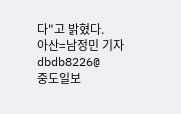다"고 밝혔다.
아산=남정민 기자 dbdb8226@
중도일보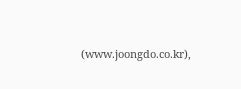(www.joongdo.co.kr),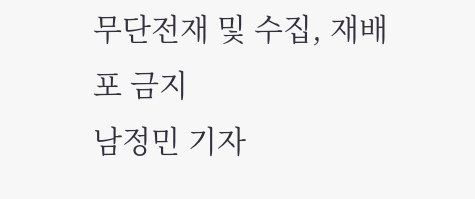무단전재 및 수집, 재배포 금지
남정민 기자